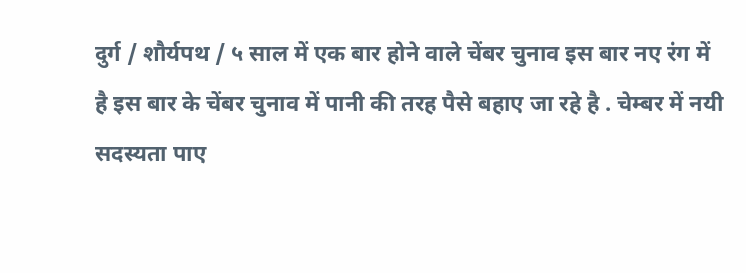दुर्ग / शौर्यपथ / ५ साल में एक बार होने वाले चेंबर चुनाव इस बार नए रंग में है इस बार के चेंबर चुनाव में पानी की तरह पैसे बहाए जा रहे है . चेम्बर में नयी सदस्यता पाए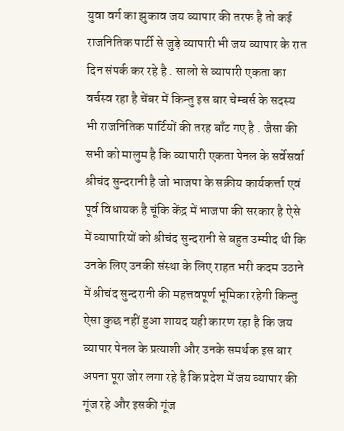युवा वर्ग का झुकाव जय व्यापार की तरफ है तो कई राजनितिक पार्टी से जुड़े व्यापारी भी जय व्यापार के रात दिन संपर्क कर रहे है . सालो से व्यापारी एकता का वर्चस्व रहा है चेंबर में किन्तु इस बार चेम्बर्स के सदस्य भी राजनितिक पार्टियों की तरह बाँट गए है . जैसा की सभी को मालुम है कि व्यापारी एकता पेनल के सर्वेसर्वा श्रीचंद सुन्दरानी है जो भाजपा के सक्रीय कार्यकर्त्ता एवं पूर्व विधायक है चूंकि केंद्र में भाजपा की सरकार है ऐसे में व्यापारियों को श्रीचंद सुन्दरानी से बहुत उम्मीद थी कि उनके लिए उनकी संस्था के लिए राहत भरी कदम उठाने में श्रीचंद सुन्दरानी की महत्तवपूर्ण भूमिका रहेगी किन्तु ऐसा कुछ नहीं हुआ शायद यही कारण रहा है कि जय व्यापार पेनल के प्रत्याशी और उनके समर्थक इस बार अपना पूरा जोर लगा रहे है कि प्रदेश में जय व्यापार की गूंज रहे और इसकी गूंज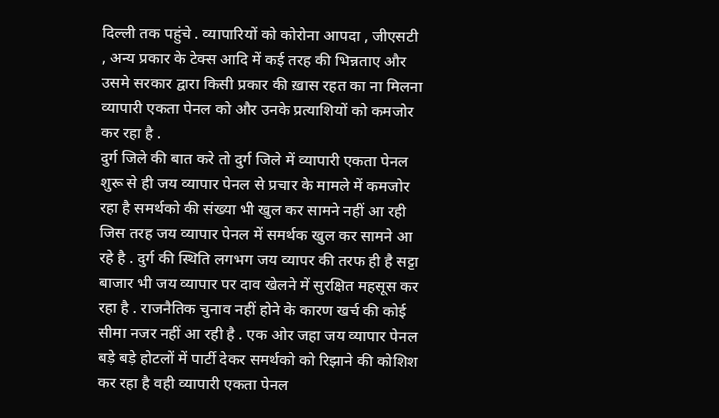दिल्ली तक पहुंचे . व्यापारियों को कोरोना आपदा , जीएसटी , अन्य प्रकार के टेक्स आदि में कई तरह की भिन्नताए और उसमे सरकार द्वारा किसी प्रकार की ख़ास रहत का ना मिलना व्यापारी एकता पेनल को और उनके प्रत्याशियों को कमजोर कर रहा है .
दुर्ग जिले की बात करे तो दुर्ग जिले में व्यापारी एकता पेनल शुरू से ही जय व्यापार पेनल से प्रचार के मामले में कमजोर रहा है समर्थको की संख्या भी खुल कर सामने नहीं आ रही जिस तरह जय व्यापार पेनल में समर्थक खुल कर सामने आ रहे है . दुर्ग की स्थिति लगभग जय व्यापर की तरफ ही है सट्टा बाजार भी जय व्यापार पर दाव खेलने में सुरक्षित महसूस कर रहा है . राजनैतिक चुनाव नहीं होने के कारण खर्च की कोई सीमा नजर नहीं आ रही है . एक ओर जहा जय व्यापार पेनल बड़े बड़े होटलों में पार्टी देकर समर्थको को रिझाने की कोशिश कर रहा है वही व्यापारी एकता पेनल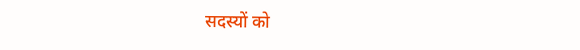सदस्यों को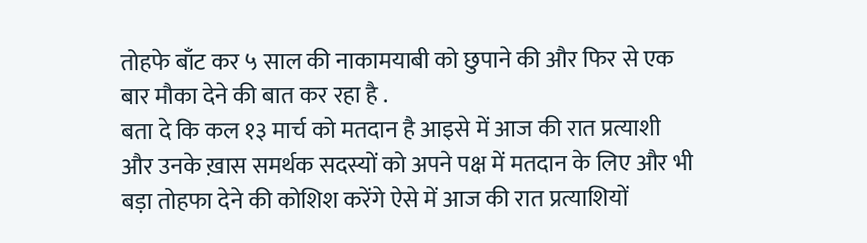तोहफे बाँट कर ५ साल की नाकामयाबी को छुपाने की और फिर से एक बार मौका देने की बात कर रहा है .
बता दे कि कल १३ मार्च को मतदान है आइसे में आज की रात प्रत्याशी और उनके ख़ास समर्थक सदस्यों को अपने पक्ष में मतदान के लिए और भी बड़ा तोहफा देने की कोशिश करेंगे ऐसे में आज की रात प्रत्याशियों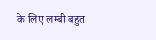के लिए लम्बी बहुत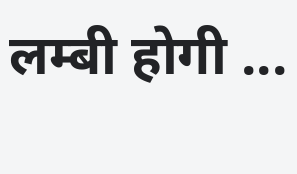लम्बी होगी ...